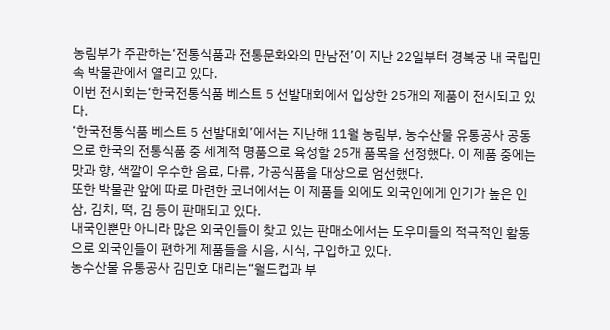농림부가 주관하는‘전통식품과 전통문화와의 만남전’이 지난 22일부터 경복궁 내 국립민속 박물관에서 열리고 있다.
이번 전시회는‘한국전통식품 베스트 5 선발대회에서 입상한 25개의 제품이 전시되고 있다.
‘한국전통식품 베스트 5 선발대회’에서는 지난해 11월 농림부, 농수산물 유통공사 공동으로 한국의 전통식품 중 세계적 명품으로 육성할 25개 품목을 선정했다. 이 제품 중에는 맛과 향, 색깔이 우수한 음료, 다류, 가공식품을 대상으로 엄선했다.
또한 박물관 앞에 따로 마련한 코너에서는 이 제품들 외에도 외국인에게 인기가 높은 인삼, 김치, 떡, 김 등이 판매되고 있다.
내국인뿐만 아니라 많은 외국인들이 찾고 있는 판매소에서는 도우미들의 적극적인 활동으로 외국인들이 편하게 제품들을 시음, 시식, 구입하고 있다.
농수산물 유통공사 김민호 대리는“월드컵과 부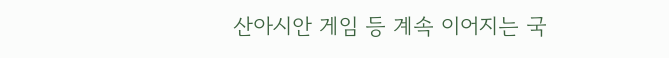산아시안 게임 등 계속 이어지는 국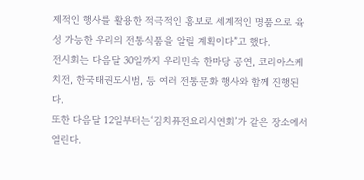제적인 행사를 활용한 적극적인 홍보로 세계적인 명품으로 육성 가능한 우리의 전통식품을 알릴 계획이다”고 했다.
전시회는 다음달 30일까지 우리민속 한마당 공연, 코리아스케치전, 한국태권도시범, 등 여러 전통문화 행사와 함께 진행된다.
또한 다음달 12일부터는‘김치퓨전요리시연회’가 같은 장소에서 열린다.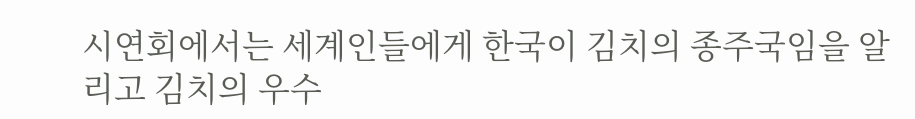시연회에서는 세계인들에게 한국이 김치의 종주국임을 알리고 김치의 우수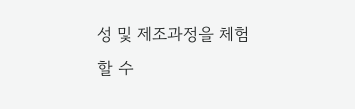성 및 제조과정을 체험할 수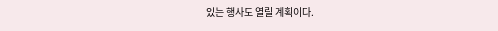있는 행사도 열릴 계획이다.